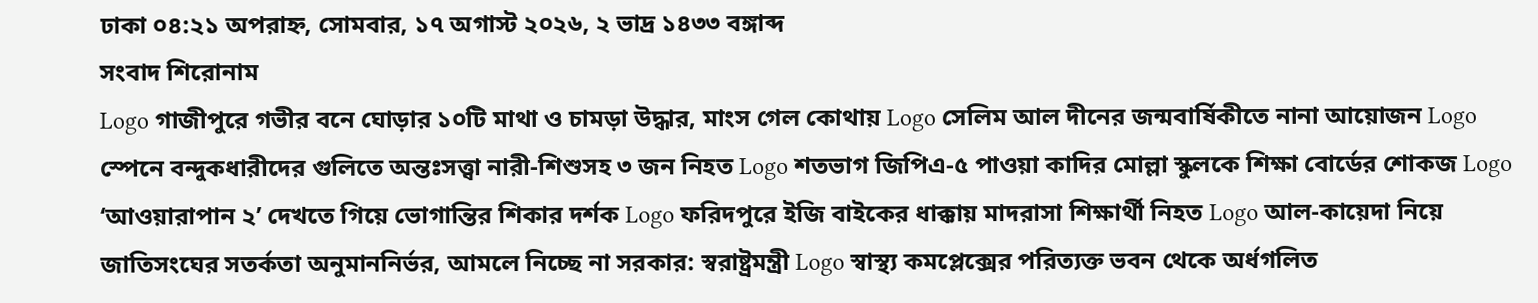ঢাকা ০৪:২১ অপরাহ্ন, সোমবার, ১৭ অগাস্ট ২০২৬, ২ ভাদ্র ১৪৩৩ বঙ্গাব্দ
সংবাদ শিরোনাম
Logo গাজীপুরে গভীর বনে ঘোড়ার ১০টি মাথা ও চামড়া উদ্ধার, মাংস গেল কোথায় Logo সেলিম আল দীনের জন্মবার্ষিকীতে নানা আয়োজন Logo স্পেনে বন্দুকধারীদের গুলিতে অন্তঃসত্ত্বা নারী-শিশুসহ ৩ জন নিহত Logo শতভাগ জিপিএ-৫ পাওয়া কাদির মোল্লা স্কুলকে শিক্ষা বোর্ডের শোকজ Logo ‘আওয়ারাপান ২’ দেখতে গিয়ে ভোগান্তির শিকার দর্শক Logo ফরিদপুরে ইজি বাইকের ধাক্কায় মাদরাসা শিক্ষার্থী নিহত Logo আল-কায়েদা নিয়ে জাতিসংঘের সতর্কতা অনুমাননির্ভর, আমলে নিচ্ছে না সরকার: স্বরাষ্ট্রমন্ত্রী Logo স্বাস্থ্য কমপ্লেক্সের পরিত্যক্ত ভবন থেকে অর্ধগলিত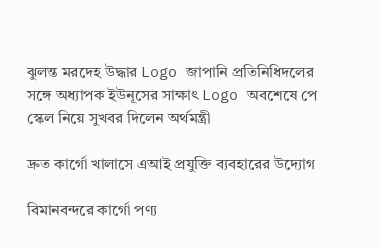ঝুলন্ত মরদেহ উদ্ধার Logo জাপানি প্রতিনিধিদলের সঙ্গে অধ্যাপক ইউনূসের সাক্ষাৎ Logo অবশেষে পে স্কেল নিয়ে সুখবর দিলেন অর্থমন্ত্রী

দ্রুত কার্গো খালাসে এআই প্রযুক্তি ব্যবহারের উদ্যোগ

বিমানবন্দরে কার্গো পণ্য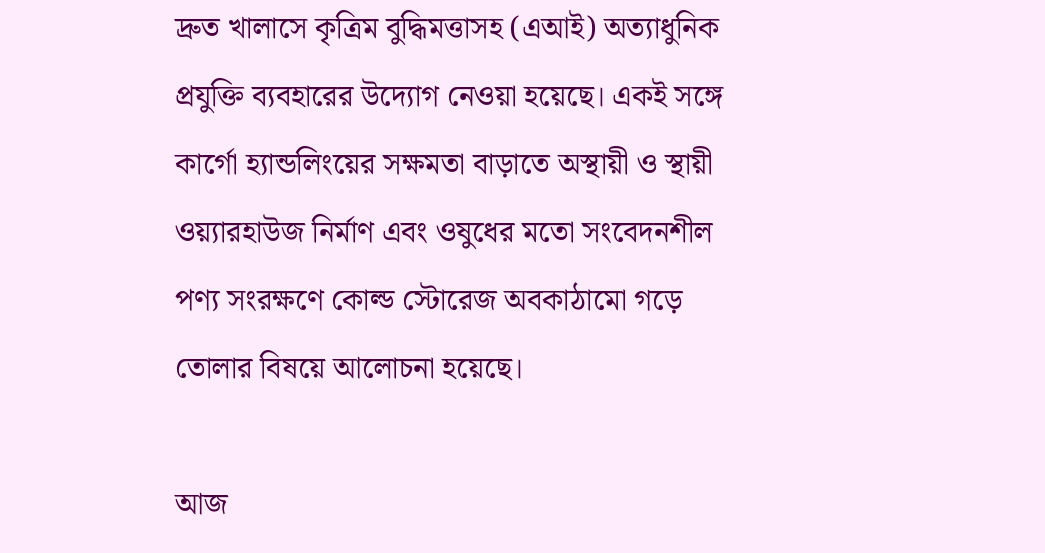দ্রুত খালাসে কৃত্রিম বুদ্ধিমত্তাসহ (এআই) অত্যাধুনিক প্রযুক্তি ব্যবহারের উদ্যোগ নেওয়া হয়েছে। একই সঙ্গে কার্গো হ্যান্ডলিংয়ের সক্ষমতা বাড়াতে অস্থায়ী ও স্থায়ী ওয়্যারহাউজ নির্মাণ এবং ওষুধের মতো সংবেদনশীল পণ্য সংরক্ষণে কোল্ড স্টোরেজ অবকাঠামো গড়ে তোলার বিষয়ে আলোচনা হয়েছে।

আজ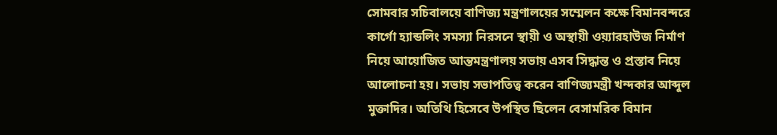সোমবার সচিবালয়ে বাণিজ্য মন্ত্রণালয়ের সম্মেলন কক্ষে বিমানবন্দরে কার্গো হ্যান্ডলিং সমস্যা নিরসনে স্থায়ী ও অস্থায়ী ওয়্যারহাউজ নির্মাণ নিয়ে আয়োজিত আন্তমন্ত্রণালয় সভায় এসব সিদ্ধান্ত ও প্রস্তাব নিয়ে আলোচনা হয়। সভায় সভাপতিত্ব করেন বাণিজ্যমন্ত্রী খন্দকার আব্দুল মুক্তাদির। অতিথি হিসেবে উপস্থিত ছিলেন বেসামরিক বিমান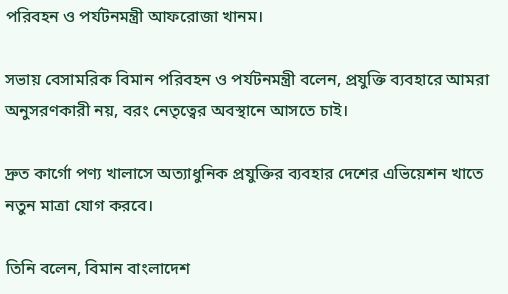পরিবহন ও পর্যটনমন্ত্রী আফরোজা খানম।

সভায় বেসামরিক বিমান পরিবহন ও পর্যটনমন্ত্রী বলেন, প্রযুক্তি ব্যবহারে আমরা অনুসরণকারী নয়, বরং নেতৃত্বের অবস্থানে আসতে চাই।

দ্রুত কার্গো পণ্য খালাসে অত্যাধুনিক প্রযুক্তির ব্যবহার দেশের এভিয়েশন খাতে নতুন মাত্রা যোগ করবে।‌

তিনি বলেন, বিমান বাংলাদেশ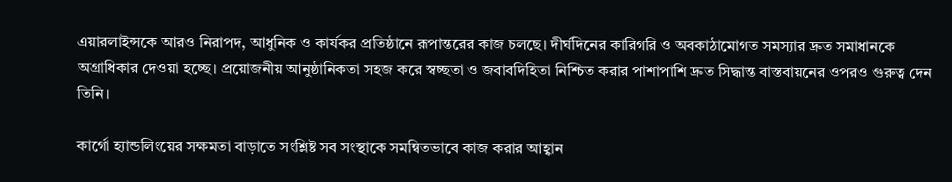এয়ারলাইন্সকে আরও নিরাপদ, আধুনিক ও কার্যকর প্রতিষ্ঠানে রূপান্তরের কাজ চলছে। দীর্ঘদিনের কারিগরি ও অবকাঠামোগত সমস্যার দ্রুত সমাধানকে অগ্রাধিকার দেওয়া হচ্ছে। প্রয়োজনীয় আনুষ্ঠানিকতা সহজ করে স্বচ্ছতা ও জবাবদিহিতা নিশ্চিত করার পাশাপাশি দ্রুত সিদ্ধান্ত বাস্তবায়নের ওপরও গুরুত্ব দেন তিনি।

কার্গো হ্যান্ডলিংয়ের সক্ষমতা বাড়াতে সংশ্লিষ্ট সব সংস্থাকে সমন্বিতভাবে কাজ করার আহ্বান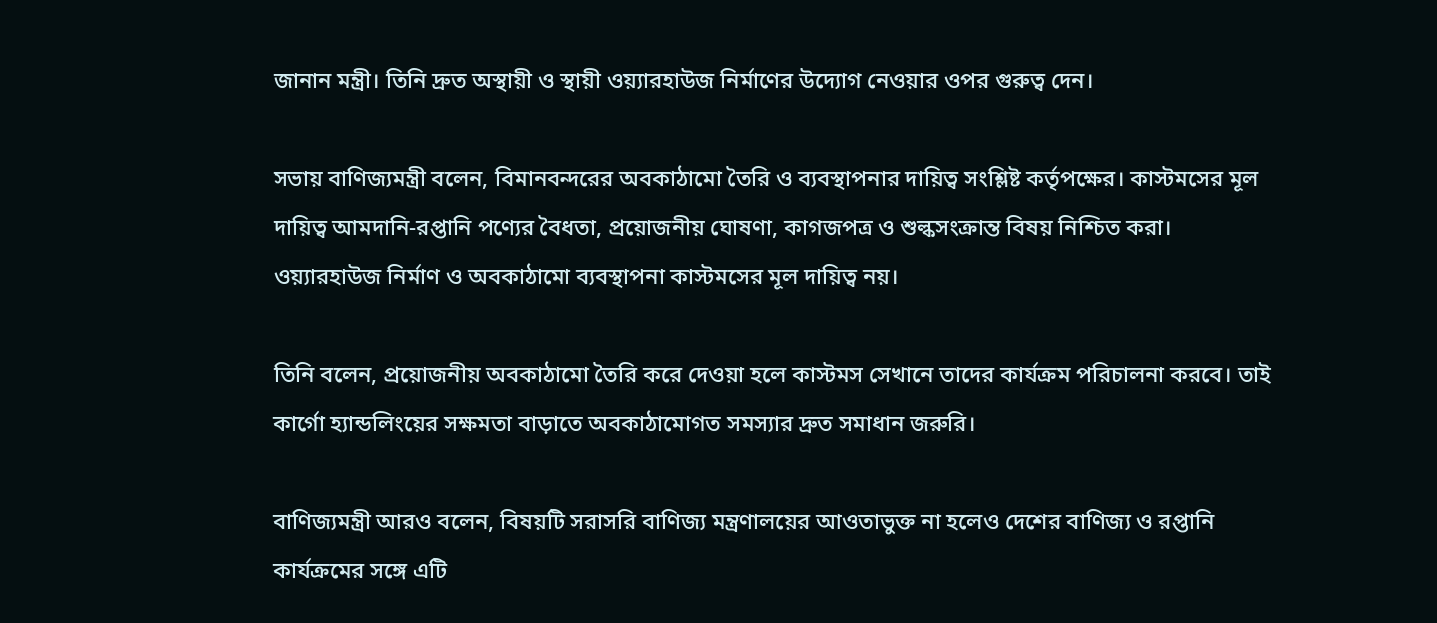জানান মন্ত্রী। তিনি দ্রুত অস্থায়ী ও স্থায়ী ওয়্যারহাউজ নির্মাণের উদ্যোগ নেওয়ার ওপর গুরুত্ব দেন।

সভায় বাণিজ্যমন্ত্রী বলেন, বিমানবন্দরের অবকাঠামো তৈরি ও ব্যবস্থাপনার দায়িত্ব সংশ্লিষ্ট কর্তৃপক্ষের। কাস্টমসের মূল দায়িত্ব আমদানি-রপ্তানি পণ্যের বৈধতা, প্রয়োজনীয় ঘোষণা, কাগজপত্র ও শুল্কসংক্রান্ত বিষয় নিশ্চিত করা। ওয়্যারহাউজ নির্মাণ ও অবকাঠামো ব্যবস্থাপনা কাস্টমসের মূল দায়িত্ব নয়।

তিনি বলেন, প্রয়োজনীয় অবকাঠামো তৈরি করে দেওয়া হলে কাস্টমস সেখানে তাদের কার্যক্রম পরিচালনা করবে। তাই কার্গো হ্যান্ডলিংয়ের সক্ষমতা বাড়াতে অবকাঠামোগত সমস্যার দ্রুত সমাধান জরুরি।

বাণিজ্যমন্ত্রী আরও বলেন, বিষয়টি সরাসরি বাণিজ্য মন্ত্রণালয়ের আওতাভুক্ত না হলেও দেশের বাণিজ্য ও রপ্তানি কার্যক্রমের সঙ্গে এটি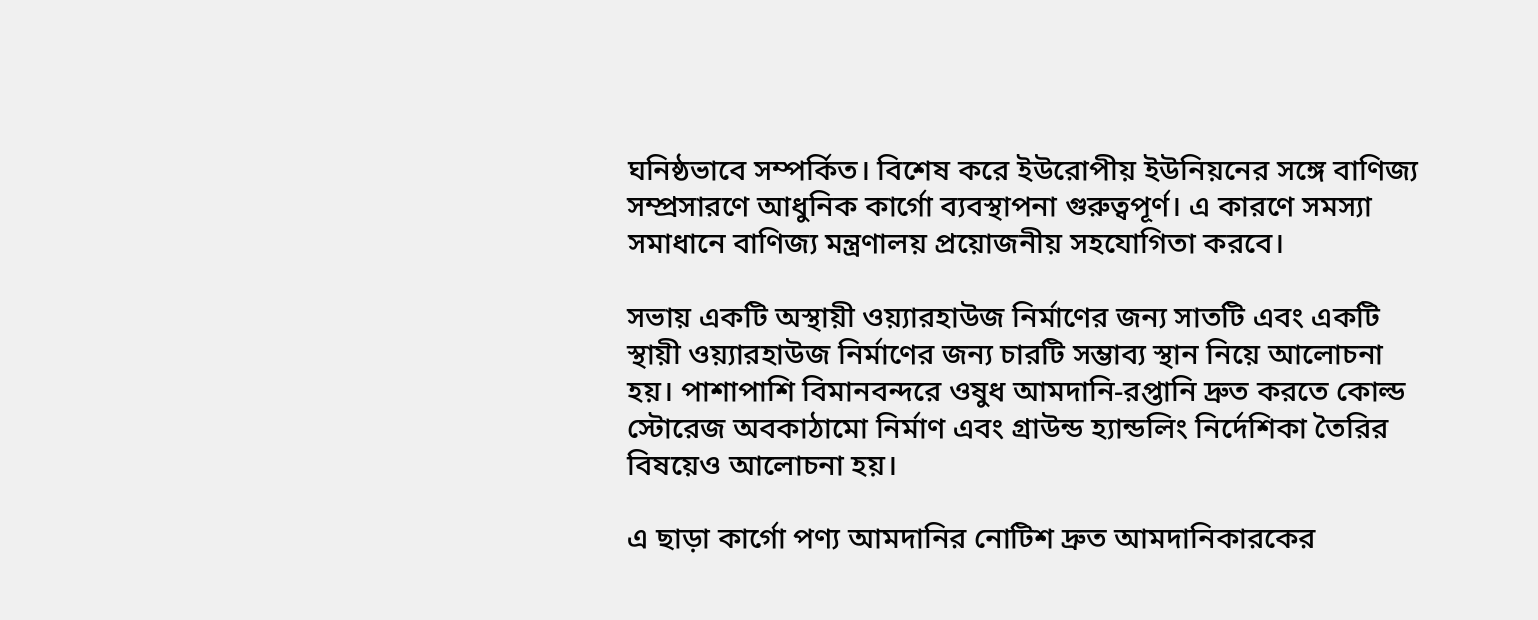ঘনিষ্ঠভাবে সম্পর্কিত। বিশেষ করে ইউরোপীয় ইউনিয়নের সঙ্গে বাণিজ্য সম্প্রসারণে আধুনিক কার্গো ব্যবস্থাপনা গুরুত্বপূর্ণ। এ কারণে সমস্যা সমাধানে বাণিজ্য মন্ত্রণালয় প্রয়োজনীয় সহযোগিতা করবে।

সভায় একটি অস্থায়ী ওয়্যারহাউজ নির্মাণের জন্য সাতটি এবং একটি স্থায়ী ওয়্যারহাউজ নির্মাণের জন্য চারটি সম্ভাব্য স্থান নিয়ে আলোচনা হয়। পাশাপাশি বিমানবন্দরে ওষুধ আমদানি-রপ্তানি দ্রুত করতে কোল্ড স্টোরেজ অবকাঠামো নির্মাণ এবং গ্রাউন্ড হ্যান্ডলিং নির্দেশিকা তৈরির বিষয়েও আলোচনা হয়।

এ ছাড়া কার্গো পণ্য আমদানির নোটিশ দ্রুত আমদানিকারকের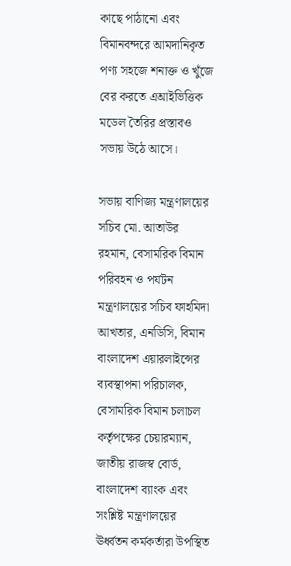কাছে পাঠানো এবং বিমানবন্দরে আমদানিকৃত পণ্য সহজে শনাক্ত ও খুঁজে বের করতে এআইভিত্তিক মডেল তৈরির প্রস্তাবও সভায় উঠে আসে।

সভায় বাণিজ্য মন্ত্রণালয়ের সচিব মো. আতাউর রহমান, বেসামরিক বিমান পরিবহন ও পর্যটন মন্ত্রণালয়ের সচিব ফাহমিদা আখতার, এনডিসি, বিমান বাংলাদেশ এয়ারলাইন্সের ব্যবস্থাপনা পরিচালক, বেসামরিক বিমান চলাচল কর্তৃপক্ষের চেয়ারম্যান, জাতীয় রাজস্ব বোর্ড, বাংলাদেশ ব্যাংক এবং সংশ্লিষ্ট মন্ত্রণালয়ের ঊর্ধ্বতন কর্মকর্তারা উপস্থিত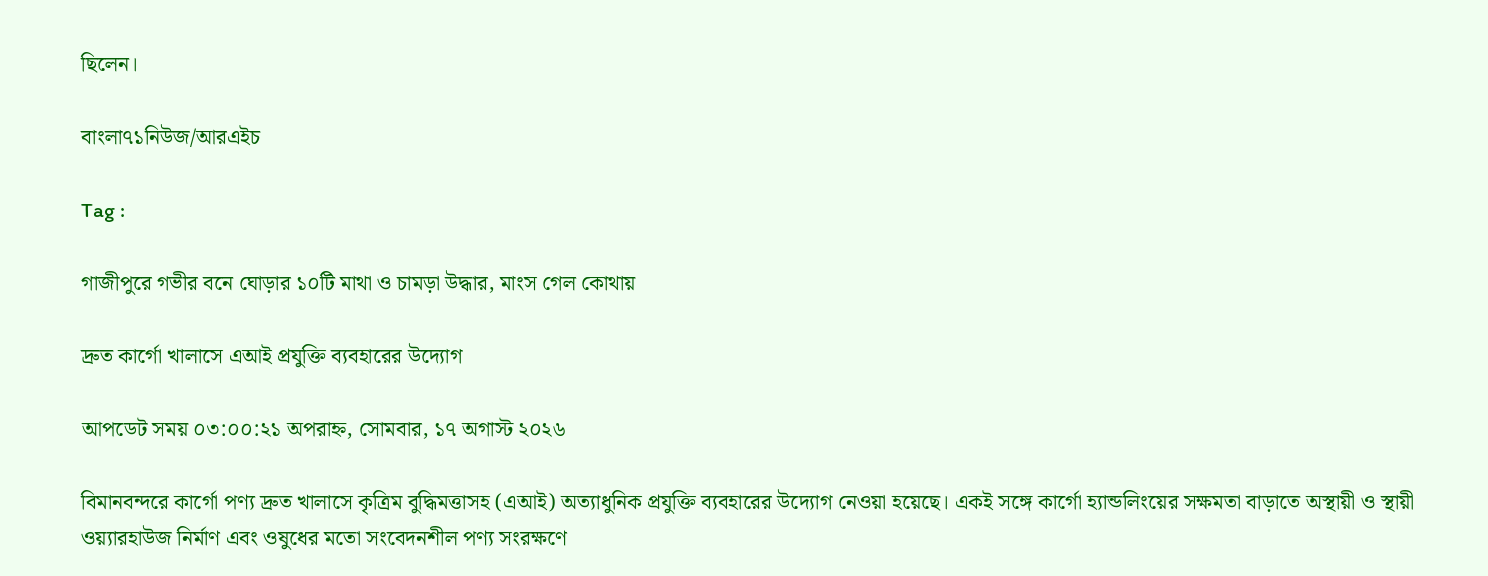ছিলেন।

বাংলা৭১নিউজ/আরএইচ

Tag :

গাজীপুরে গভীর বনে ঘোড়ার ১০টি মাথা ও চামড়া উদ্ধার, মাংস গেল কোথায়

দ্রুত কার্গো খালাসে এআই প্রযুক্তি ব্যবহারের উদ্যোগ

আপডেট সময় ০৩:০০:২১ অপরাহ্ন, সোমবার, ১৭ অগাস্ট ২০২৬

বিমানবন্দরে কার্গো পণ্য দ্রুত খালাসে কৃত্রিম বুদ্ধিমত্তাসহ (এআই) অত্যাধুনিক প্রযুক্তি ব্যবহারের উদ্যোগ নেওয়া হয়েছে। একই সঙ্গে কার্গো হ্যান্ডলিংয়ের সক্ষমতা বাড়াতে অস্থায়ী ও স্থায়ী ওয়্যারহাউজ নির্মাণ এবং ওষুধের মতো সংবেদনশীল পণ্য সংরক্ষণে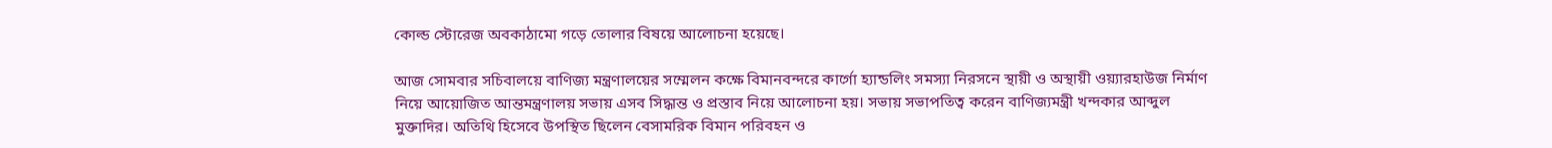কোল্ড স্টোরেজ অবকাঠামো গড়ে তোলার বিষয়ে আলোচনা হয়েছে।

আজ সোমবার সচিবালয়ে বাণিজ্য মন্ত্রণালয়ের সম্মেলন কক্ষে বিমানবন্দরে কার্গো হ্যান্ডলিং সমস্যা নিরসনে স্থায়ী ও অস্থায়ী ওয়্যারহাউজ নির্মাণ নিয়ে আয়োজিত আন্তমন্ত্রণালয় সভায় এসব সিদ্ধান্ত ও প্রস্তাব নিয়ে আলোচনা হয়। সভায় সভাপতিত্ব করেন বাণিজ্যমন্ত্রী খন্দকার আব্দুল মুক্তাদির। অতিথি হিসেবে উপস্থিত ছিলেন বেসামরিক বিমান পরিবহন ও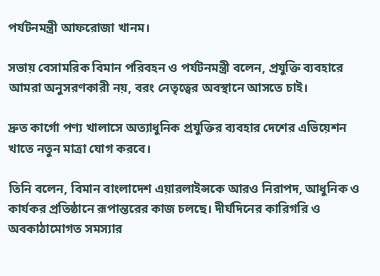পর্যটনমন্ত্রী আফরোজা খানম।

সভায় বেসামরিক বিমান পরিবহন ও পর্যটনমন্ত্রী বলেন, প্রযুক্তি ব্যবহারে আমরা অনুসরণকারী নয়, বরং নেতৃত্বের অবস্থানে আসতে চাই।

দ্রুত কার্গো পণ্য খালাসে অত্যাধুনিক প্রযুক্তির ব্যবহার দেশের এভিয়েশন খাতে নতুন মাত্রা যোগ করবে।‌

তিনি বলেন, বিমান বাংলাদেশ এয়ারলাইন্সকে আরও নিরাপদ, আধুনিক ও কার্যকর প্রতিষ্ঠানে রূপান্তরের কাজ চলছে। দীর্ঘদিনের কারিগরি ও অবকাঠামোগত সমস্যার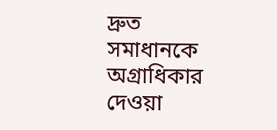দ্রুত সমাধানকে অগ্রাধিকার দেওয়া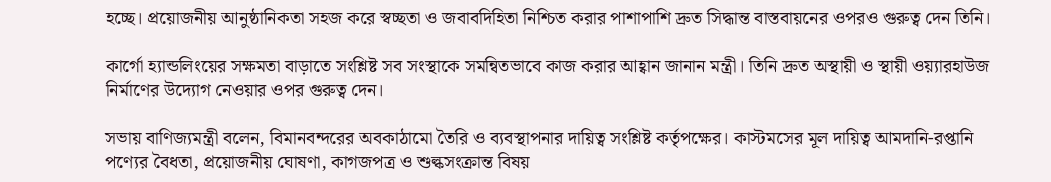হচ্ছে। প্রয়োজনীয় আনুষ্ঠানিকতা সহজ করে স্বচ্ছতা ও জবাবদিহিতা নিশ্চিত করার পাশাপাশি দ্রুত সিদ্ধান্ত বাস্তবায়নের ওপরও গুরুত্ব দেন তিনি।

কার্গো হ্যান্ডলিংয়ের সক্ষমতা বাড়াতে সংশ্লিষ্ট সব সংস্থাকে সমন্বিতভাবে কাজ করার আহ্বান জানান মন্ত্রী। তিনি দ্রুত অস্থায়ী ও স্থায়ী ওয়্যারহাউজ নির্মাণের উদ্যোগ নেওয়ার ওপর গুরুত্ব দেন।

সভায় বাণিজ্যমন্ত্রী বলেন, বিমানবন্দরের অবকাঠামো তৈরি ও ব্যবস্থাপনার দায়িত্ব সংশ্লিষ্ট কর্তৃপক্ষের। কাস্টমসের মূল দায়িত্ব আমদানি-রপ্তানি পণ্যের বৈধতা, প্রয়োজনীয় ঘোষণা, কাগজপত্র ও শুল্কসংক্রান্ত বিষয়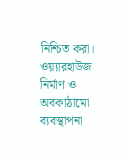নিশ্চিত করা। ওয়্যারহাউজ নির্মাণ ও অবকাঠামো ব্যবস্থাপনা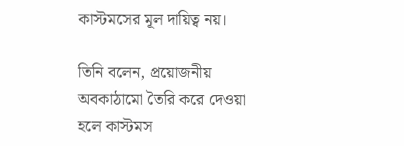কাস্টমসের মূল দায়িত্ব নয়।

তিনি বলেন, প্রয়োজনীয় অবকাঠামো তৈরি করে দেওয়া হলে কাস্টমস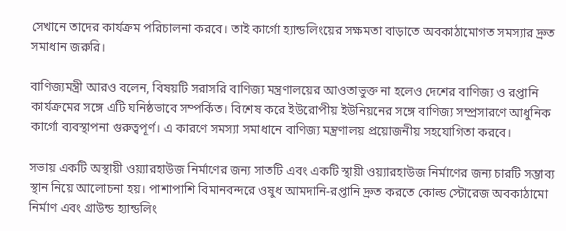সেখানে তাদের কার্যক্রম পরিচালনা করবে। তাই কার্গো হ্যান্ডলিংয়ের সক্ষমতা বাড়াতে অবকাঠামোগত সমস্যার দ্রুত সমাধান জরুরি।

বাণিজ্যমন্ত্রী আরও বলেন, বিষয়টি সরাসরি বাণিজ্য মন্ত্রণালয়ের আওতাভুক্ত না হলেও দেশের বাণিজ্য ও রপ্তানি কার্যক্রমের সঙ্গে এটি ঘনিষ্ঠভাবে সম্পর্কিত। বিশেষ করে ইউরোপীয় ইউনিয়নের সঙ্গে বাণিজ্য সম্প্রসারণে আধুনিক কার্গো ব্যবস্থাপনা গুরুত্বপূর্ণ। এ কারণে সমস্যা সমাধানে বাণিজ্য মন্ত্রণালয় প্রয়োজনীয় সহযোগিতা করবে।

সভায় একটি অস্থায়ী ওয়্যারহাউজ নির্মাণের জন্য সাতটি এবং একটি স্থায়ী ওয়্যারহাউজ নির্মাণের জন্য চারটি সম্ভাব্য স্থান নিয়ে আলোচনা হয়। পাশাপাশি বিমানবন্দরে ওষুধ আমদানি-রপ্তানি দ্রুত করতে কোল্ড স্টোরেজ অবকাঠামো নির্মাণ এবং গ্রাউন্ড হ্যান্ডলিং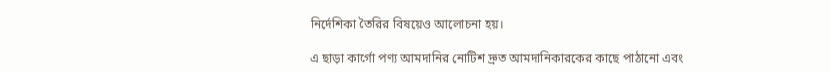নির্দেশিকা তৈরির বিষয়েও আলোচনা হয়।

এ ছাড়া কার্গো পণ্য আমদানির নোটিশ দ্রুত আমদানিকারকের কাছে পাঠানো এবং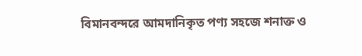বিমানবন্দরে আমদানিকৃত পণ্য সহজে শনাক্ত ও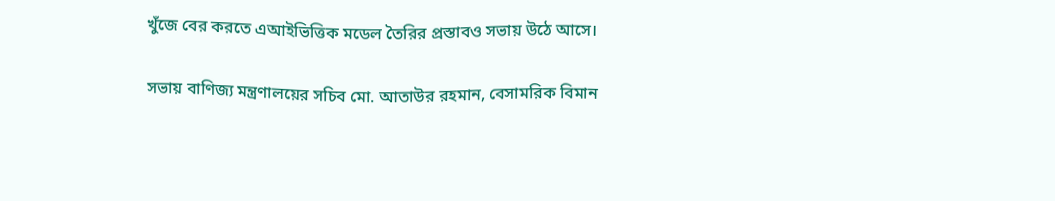খুঁজে বের করতে এআইভিত্তিক মডেল তৈরির প্রস্তাবও সভায় উঠে আসে।

সভায় বাণিজ্য মন্ত্রণালয়ের সচিব মো. আতাউর রহমান, বেসামরিক বিমান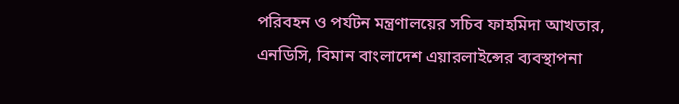পরিবহন ও পর্যটন মন্ত্রণালয়ের সচিব ফাহমিদা আখতার, এনডিসি, বিমান বাংলাদেশ এয়ারলাইন্সের ব্যবস্থাপনা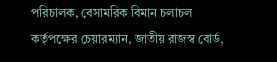পরিচালক, বেসামরিক বিমান চলাচল কর্তৃপক্ষের চেয়ারম্যান, জাতীয় রাজস্ব বোর্ড,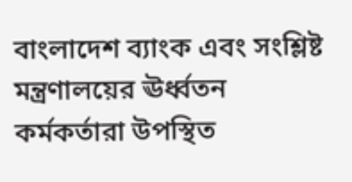বাংলাদেশ ব্যাংক এবং সংশ্লিষ্ট মন্ত্রণালয়ের ঊর্ধ্বতন কর্মকর্তারা উপস্থিত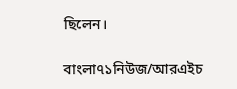ছিলেন।

বাংলা৭১নিউজ/আরএইচ